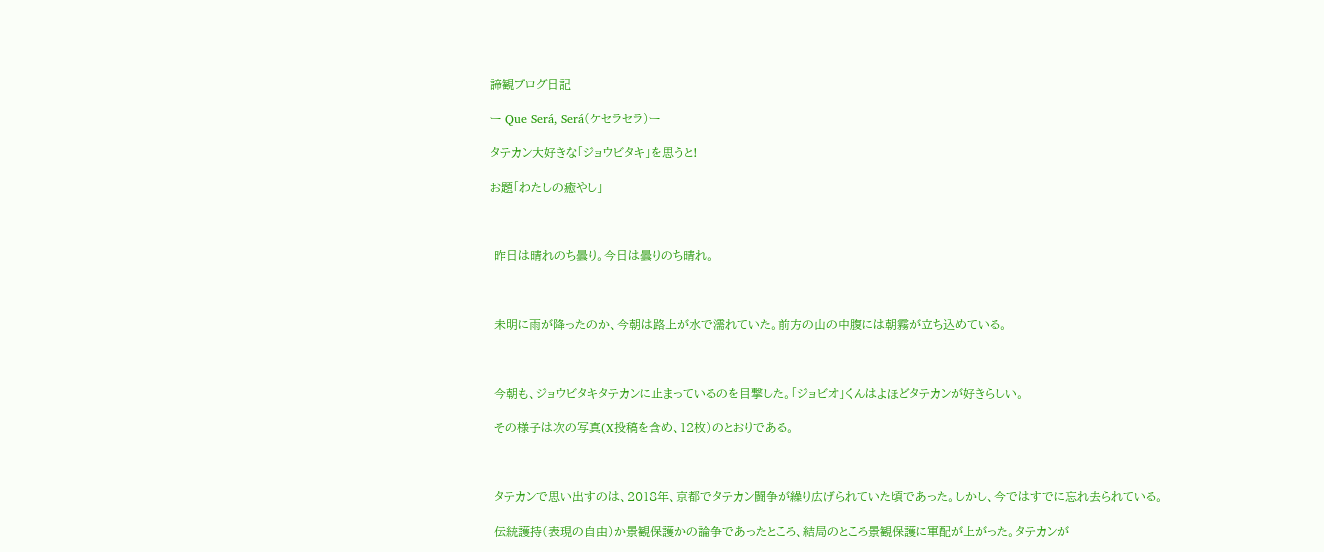諦観ブログ日記

ー Que Será, Será(ケセラセラ)ー

タテカン大好きな「ジョウビタキ」を思うと!

お題「わたしの癒やし」



 昨日は晴れのち曇り。今日は曇りのち晴れ。



 未明に雨が降ったのか、今朝は路上が水で濡れていた。前方の山の中腹には朝霧が立ち込めている。



 今朝も、ジョウビタキタテカンに止まっているのを目撃した。「ジョビオ」くんはよほどタテカンが好きらしい。

 その様子は次の写真(X投稿を含め、12枚)のとおりである。



 タテカンで思い出すのは、2018年、京都でタテカン闘争が繰り広げられていた頃であった。しかし、今ではすでに忘れ去られている。

 伝統護持(表現の自由)か景観保護かの論争であったところ、結局のところ景観保護に軍配が上がった。タテカンが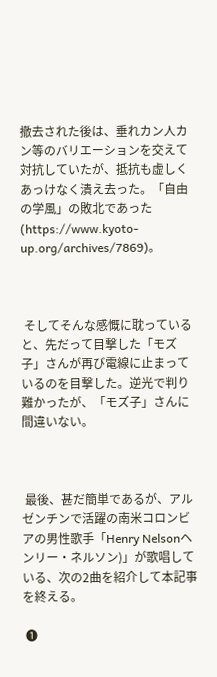撤去された後は、垂れカン人カン等のバリエーションを交えて対抗していたが、抵抗も虚しくあっけなく潰え去った。「自由の学風」の敗北であった(https://www.kyoto-up.org/archives/7869)。



 そしてそんな感慨に耽っていると、先だって目撃した「モズ子」さんが再び電線に止まっているのを目撃した。逆光で判り難かったが、「モズ子」さんに間違いない。



 最後、甚だ簡単であるが、アルゼンチンで活躍の南米コロンビアの男性歌手「Henry Nelsonヘンリー・ネルソン)」が歌唱している、次の2曲を紹介して本記事を終える。

 ❶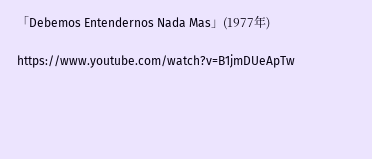「Debemos Entendernos Nada Mas」(1977年)

https://www.youtube.com/watch?v=B1jmDUeApTw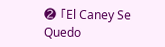❷ 「El Caney Se Quedo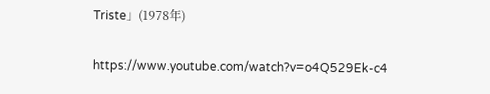Triste」(1978年)

https://www.youtube.com/watch?v=o4Q529Ek-c4